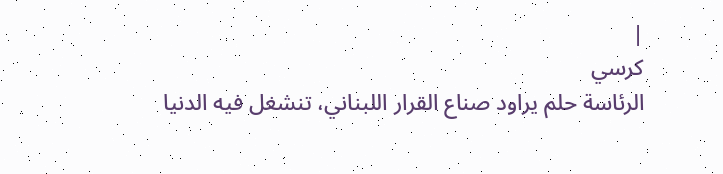|
كرسي
الرئاسة حلم يراود صناع القرار اللبناني، تنشغل فيه الدنيا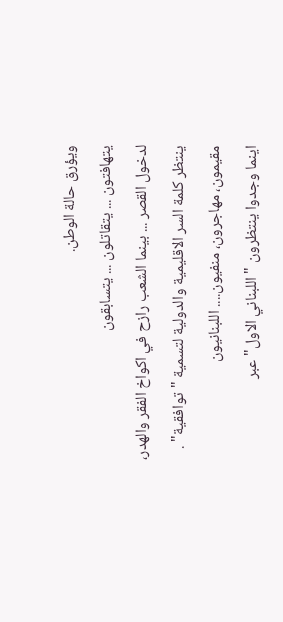ويؤرق حالة الوطن.
يتهافتون ... يتقاتلون ... يتسابقون
لدخول القصر ... بينما الشعب رازح في اكواخ الفقر والهدر،
ينتظر كلمة السر الاقليمية والدولية لتسمية "توافقية" .
مقيمون، مهاجرون، منفيون.... اللبنانيون
اينما وجدوا ينتظرون "اللبناني الاول" عبر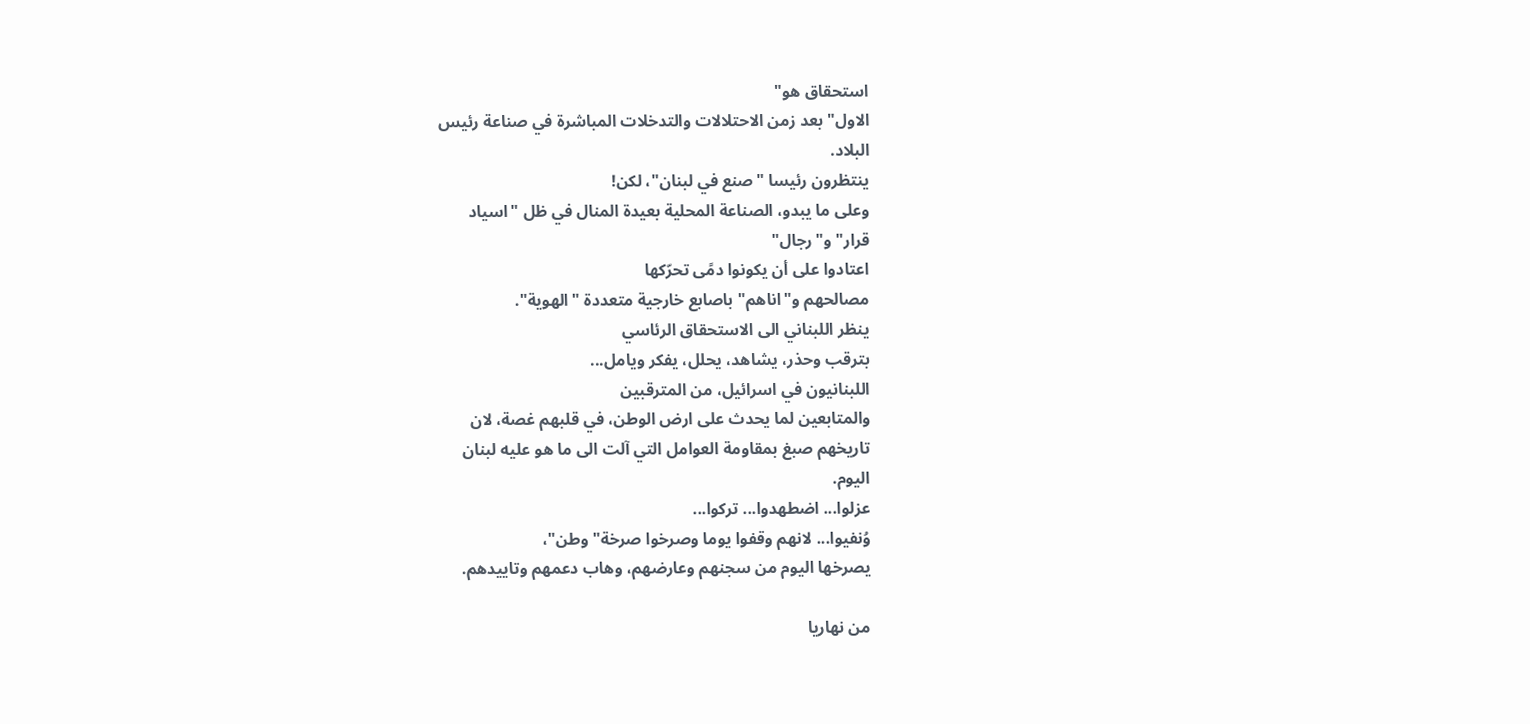استحقاق هو"
الاول" بعد زمن الاحتلالات والتدخلات المباشرة في صناعة رئيس
البلاد.
ينتظرون رئيسا "صنع في لبنان"، لكن!
وعلى ما يبدو، الصناعة المحلية بعيدة المنال في ظل "اسياد
قرار" و"رجال"
اعتادوا على أن يكونوا دمًى تحرّكها
مصالحهم و"اناهم" باصابع خارجية متعددة "الهوية".
ينظر اللبناني الى الاستحقاق الرئاسي
بترقب وحذر، يشاهد، يحلل، يفكر ويامل...
اللبنانيون في اسرائيل، من المترقبين
والمتابعين لما يحدث على ارض الوطن، في قلبهم غصة، لان
تاريخهم صبغ بمقاومة العوامل التي آلت الى ما هو عليه لبنان
اليوم.
عزلوا... اضطهدوا... تركوا...
وُنفيوا... لانهم وقفوا يوما وصرخوا صرخة" وطن"،
يصرخها اليوم من سجنهم وعارضهم، وهاب دعمهم وتاييدهم.

من نهاريا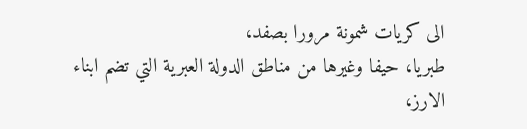الى كريات شمونة مرورا بصفد،
طبريا، حيفا وغيرها من مناطق الدولة العبرية التي تضم ابناء
الارز،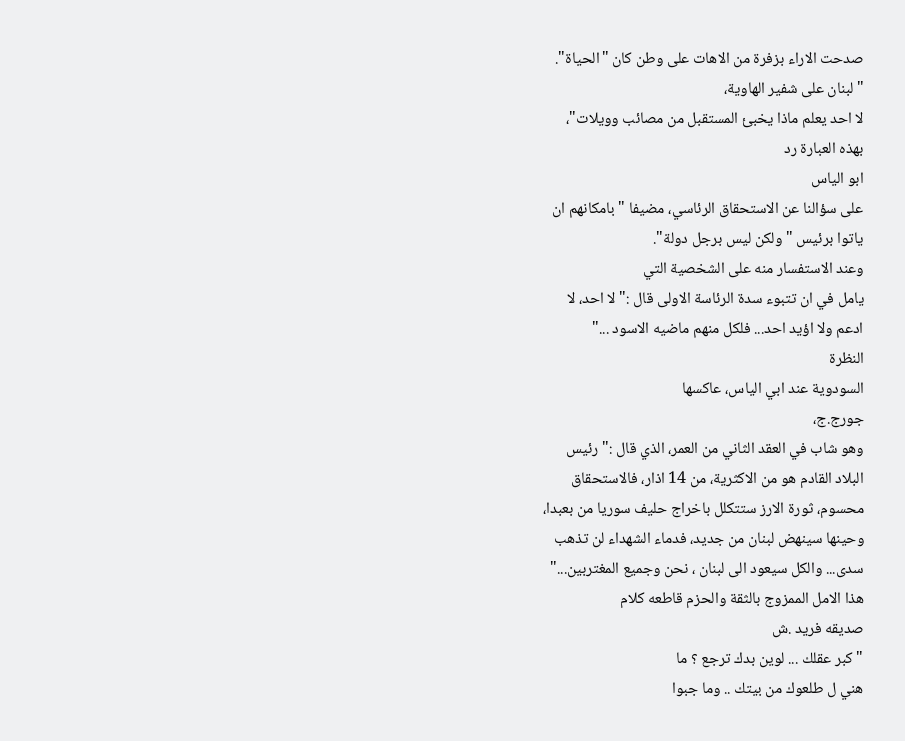صدحت الاراء بزفرة من الاهات على وطن كان "الحياة".
"لبنان على شفير الهاوية،
لا احد يعلم ماذا يخبئ المستقبل من مصائب وويلات"،
بهذه العبارة رد
ابو الياس
على سؤالنا عن الاستحقاق الرئاسي، مضيفا " بامكانهم ان
ياتوا برئيس " ولكن ليس برجل دولة".
وعند الاستفسار منه على الشخصية التي
يامل في ان تتبوء سدة الرئاسة الاولى قال :" لا احد، لا
ادعم ولا اؤيد احد... فلكل منهم ماضيه الاسود ..."
النظرة
السودوية عند ابي الياس، عاكسها
جورج.ج،
وهو شاب في العقد الثاني من العمر، الذي قال :" رئيس
البلاد القادم هو من الاكثرية، من 14 اذار، فالاستحقاق
محسوم، ثورة الارز ستتكلل باخراج حليف سوريا من بعبدا،
وحينها سينهض لبنان من جديد، فدماء الشهداء لن تذهب
سدى... والكل سيعود الى لبنان ، نحن وجميع المغتربين..."
هذا الامل الممزوج بالثقة والحزم قاطعه كلام
صديقه فريد .ش
" كبر عقلك ... لوين بدك ترجع ؟ ما
هني ل طلعوك من بيتك .. وما جبوا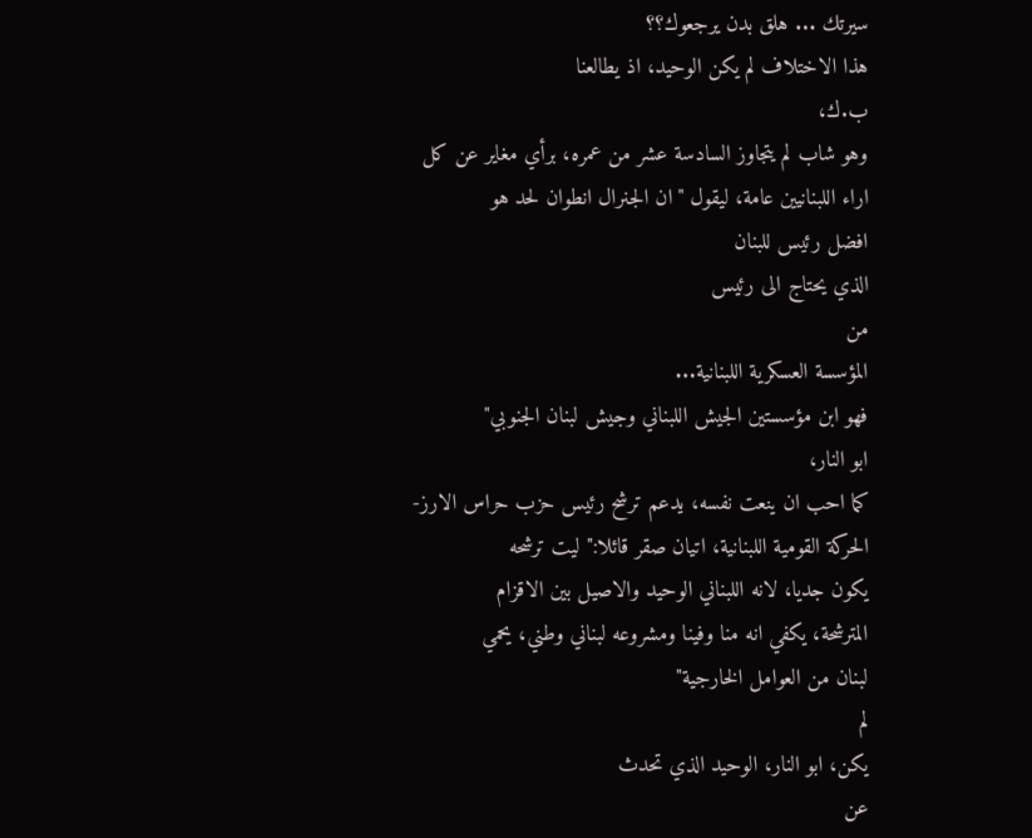سيرتك ... هلق بدن يرجعوك؟؟
هذا الاختلاف لم يكن الوحيد، اذ يطالعنا
ب.ك،
وهو شاب لم يتجاوز السادسة عشر من عمره، برأي مغاير عن كل
اراء اللبنانيين عامة، ليقول "ان الجنرال انطوان لحد هو
افضل رئيس للبنان
الذي يحتاج الى رئيس
من
المؤسسة العسكرية اللبنانية...
فهو ابن مؤسستين الجيش اللبناني وجيش لبنان الجنوبي"
ابو النار،
كما احب ان ينعت نفسه، يدعم ترشح رئيس حزب حراس الارز-
الحركة القومية اللبنانية، اتيان صقر قائلا:" ليت ترشحه
يكون جديا، لانه اللبناني الوحيد والاصيل بين الاقزام
المترشحة، يكفي انه منا وفينا ومشروعه لبناني وطني، يحمي
لبنان من العوامل الخارجية"
لم
يكن، ابو النار، الوحيد الذي تحدث
عن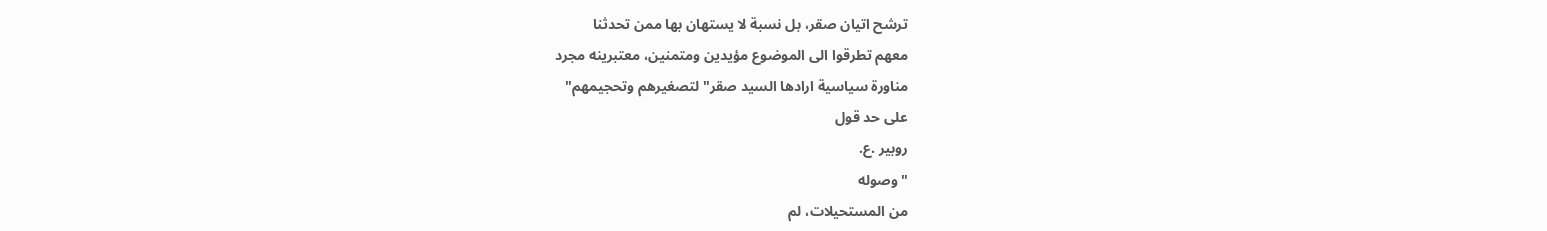ترشح اتيان صقر، بل نسبة لا يستهان بها ممن تحدثنا
معهم تطرقوا الى الموضوع مؤيدين ومتمنين، معتبرينه مجرد
مناورة سياسية ارادها السيد صقر" لتصغيرهم وتحجيمهم"
على حد قول
روبير .ع.
"وصوله
من المستحيلات، لم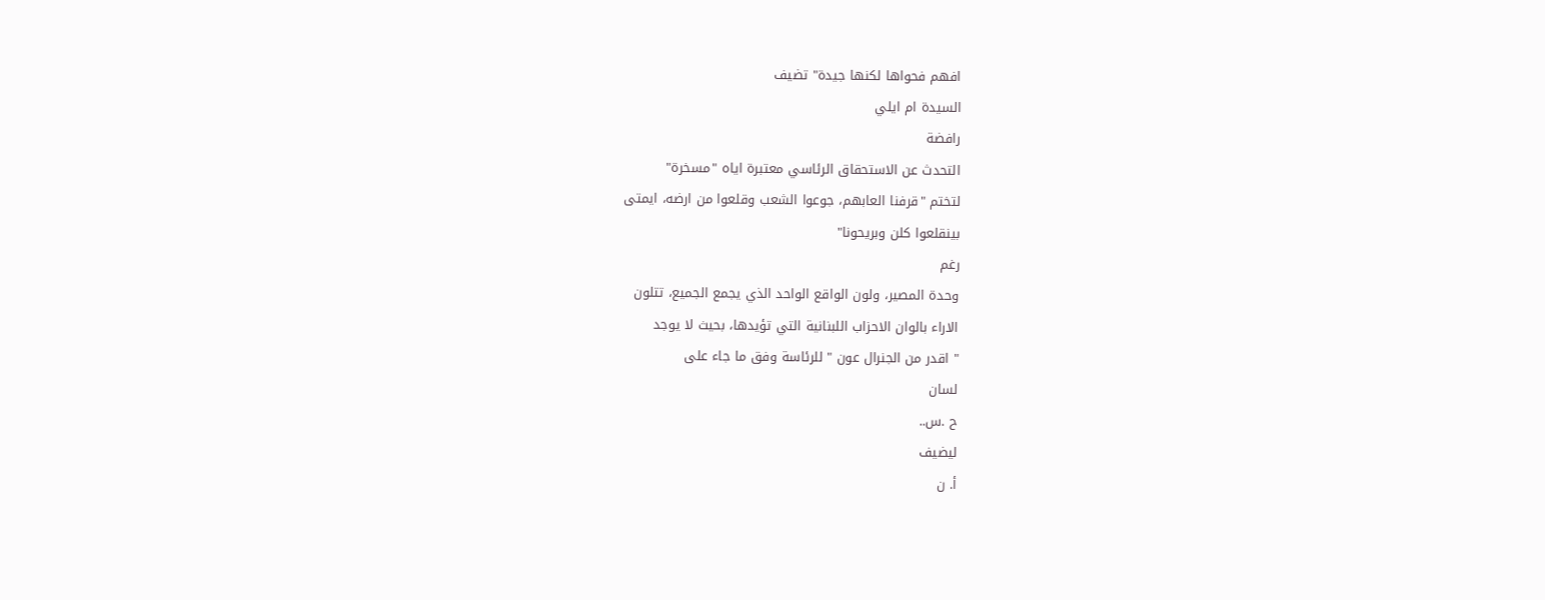افهم فحواها لكنها جيدة" تضيف
السيدة ام ايلي
رافضة
التحدث عن الاستحقاق الرئاسي معتبرة اياه "مسخرة"
لتختم "قرفنا العابهم، جوعوا الشعب وقلعوا من ارضه، ايمتى
بينقلعوا كلن وبريحونا"
رغم
وحدة المصير، ولون الواقع الواحد الذي يجمع الجميع، تتلون
الاراء بالوان الاحزاب اللبنانية التي تؤيدها، بحيث لا يوجد
" اقدر من الجنرال عون " للرئاسة وفق ما جاء على
لسان
ح .س..
ليضيف
أ. ن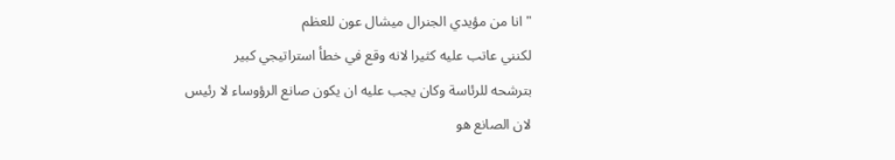" انا من مؤيدي الجنرال ميشال عون للعظم
لكنني عاتب عليه كثيرا لانه وقع في خطأ استراتيجي كبير
بترشحه للرئاسة وكان يجب عليه ان يكون صانع الرؤوساء لا رئيس
لان الصانع هو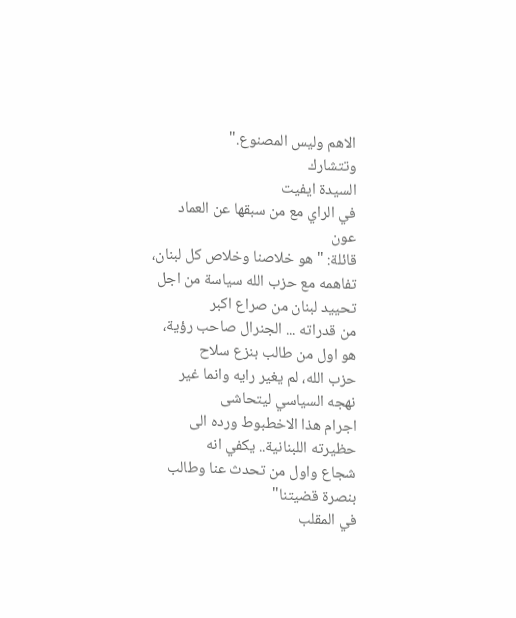الاهم وليس المصنوع."
وتتشارك
السيدة ايفيت
في الراي مع من سبقها عن العماد عون
قائلة: "هو خلاصنا وخلاص كل لبنان،
تفاهمه مع حزب الله سياسة من اجل تحييد لبنان من صراع اكبر
من قدراته ... الجنرال صاحب رؤية، هو اول من طالب بنزع سلاح
حزب الله، لم يغير رايه وانما غير نهجه السياسي ليتحاشى
اجرام هذا الاخطبوط ورده الى حظيرته اللبنانية.. يكفي انه
شجاع واول من تحدث عنا وطالب بنصرة قضيتنا"
في المقلب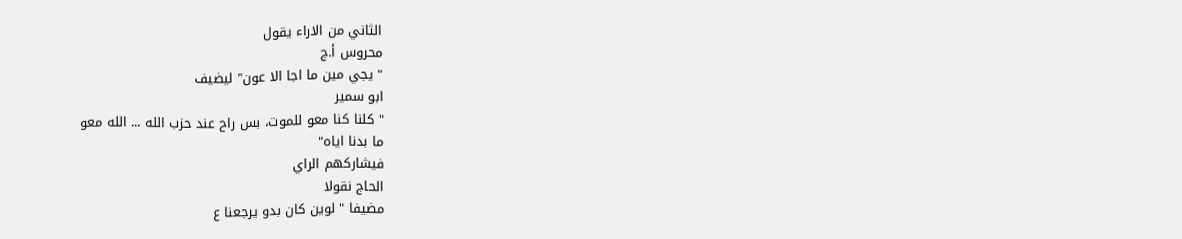الثاني من الاراء يقول
محروس أ.ج
" يجي مين ما اجا الا عون" ليضيف
ابو سمير
" كلنا كنا معو للموت، بس راح عند حزب الله ... الله معو
ما بدنا اياه"
فيشاركهم الراي
الحاج نقولا
مضيفا " لوين كان بدو يرجعنا ع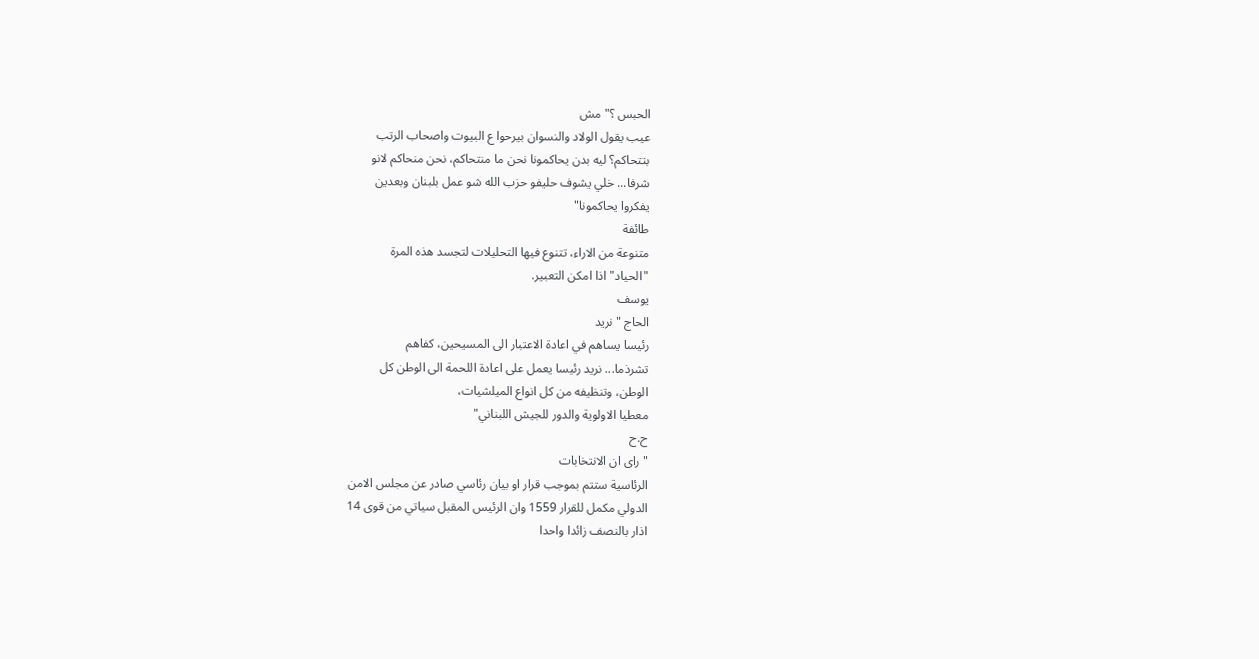الحبس ؟" مش
عيب يقول الولاد والنسوان بيرحوا ع البيوت واصحاب الرتب
بتتحاكم؟ ليه بدن يحاكمونا نحن ما منتحاكم، نحن منحاكم لانو
شرفا... خلي يشوف حليفو حزب الله شو عمل بلبنان وبعدين
يفكروا يحاكمونا"
طائفة
متنوعة من الاراء، تتنوع فيها التحليلات لتجسد هذه المرة
"الحياد" اذا امكن التعبير.
يوسف
الحاج " نريد
رئيسا يساهم في اعادة الاعتبار الى المسيحين، كفاهم
تشرذما... نريد رئيسا يعمل على اعادة اللحمة الى الوطن كل
الوطن، وتنظيفه من كل انواع الميلشيات،
معطيا الاولوية والدور للجيش اللبناني"
ح.ح
" راى ان الانتخابات
الرئاسية ستتم بموجب قرار او بيان رئاسي صادر عن مجلس الامن
الدولي مكمل للقرار 1559 وان الرئيس المقبل سياتي من قوى 14
اذار بالنصف زائدا واحدا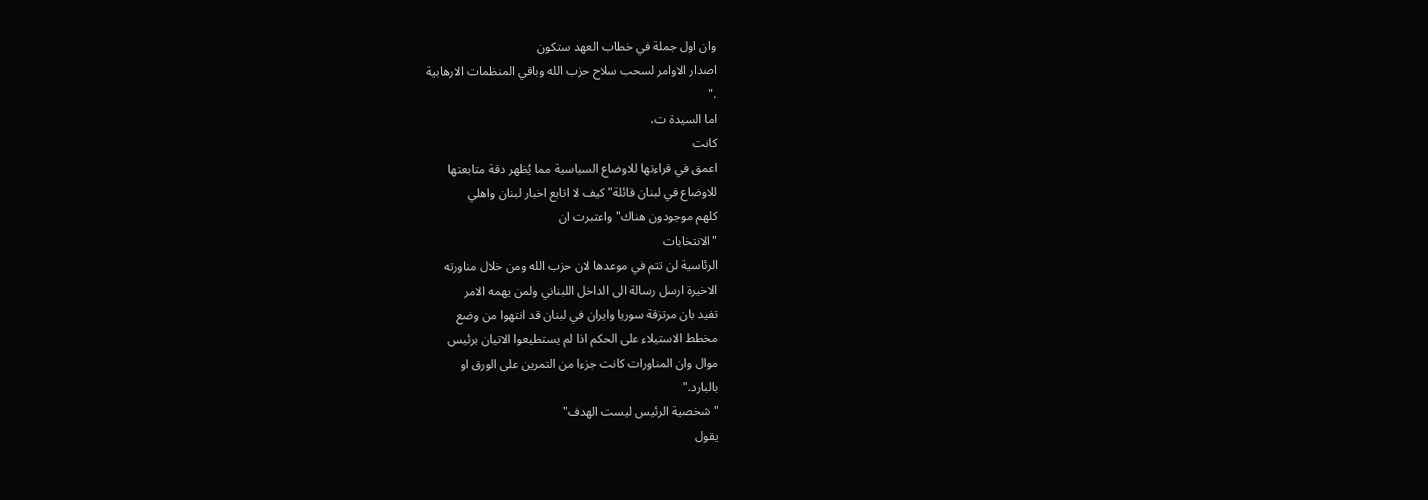وان اول جملة في خطاب العهد ستكون
اصدار الاوامر لسحب سلاح حزب الله وباقي المنظمات الارهابية
."
اما السيدة ت،
كانت
اعمق في قراءتها للاوضاع السياسية مما يُظهر دقة متابعتها
للاوضاع في لبنان قائلة" كيف لا اتابع اخبار لبنان واهلي
كلهم موجودون هناك" واعتبرت ان
"الانتخابات
الرئاسية لن تتم في موعدها لان حزب الله ومن خلال مناورته
الاخيرة ارسل رسالة الى الداخل اللبناني ولمن يهمه الامر
تفيد بان مرتزقة سوريا وايران في لبنان قد انتهوا من وضع
مخطط الاستيلاء على الحكم اذا لم يستطيعوا الاتيان برئيس
موال وان المناورات كانت جزءا من التمرين على الورق او
بالبارد."
" شخصية الرئيس ليست الهدف"
يقول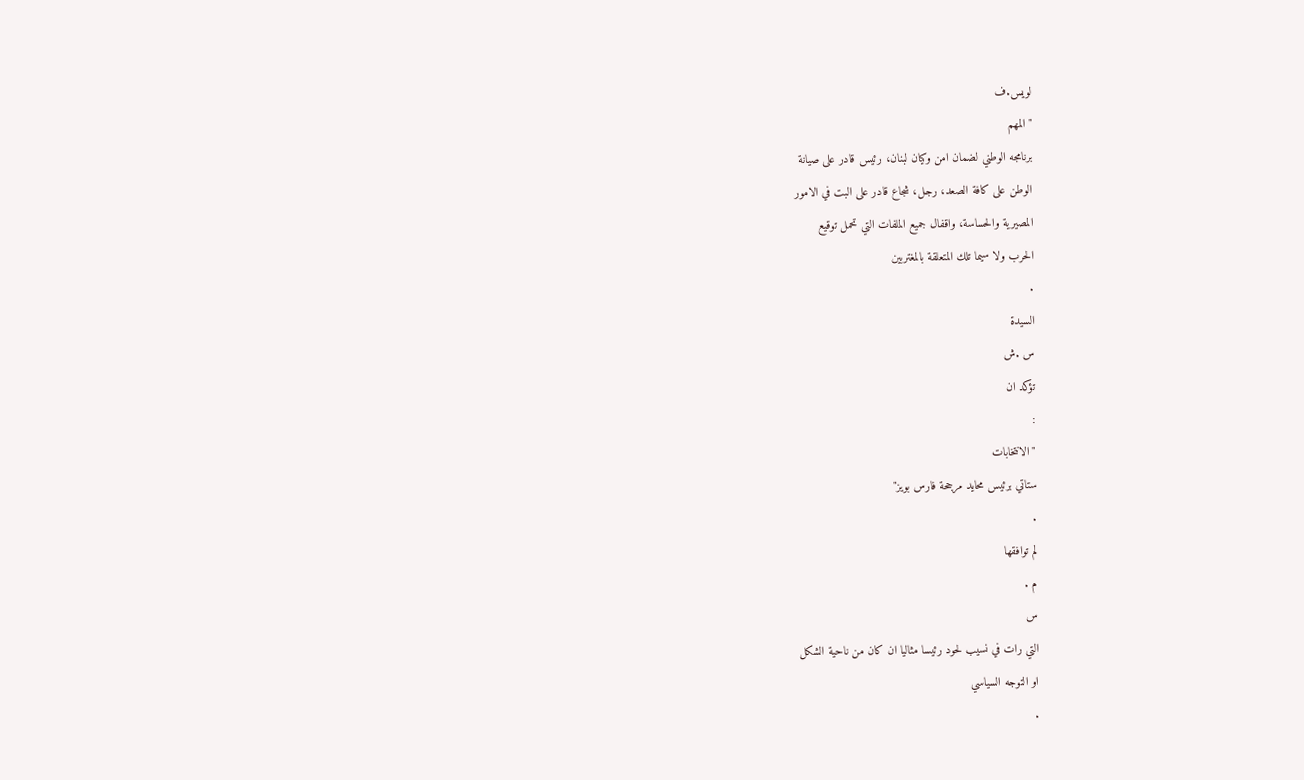لويس.ف
"المهم
برنامجه الوطني لضمان امن وكيان لبنان، رئيس قادر على صيانة
الوطن على كافة الصعد، رجل، شجاع قادر على البت في الامور
المصيرية والحساسة، واقفال جميع الملفات التي تحمل توقيع
الحرب ولا سيما تلك المتعلقة بالمغتربين
.
السيدة
س .ش
تؤكد ان
:
"الانتخابات
ستاتي برئيس محايد مرجحة فارس بويز"
.
لم توافقها
م .
س
التي رات في نسيب لحود رئيسا مثاليا ان كان من ناحية الشكل
او التوجه السياسي
.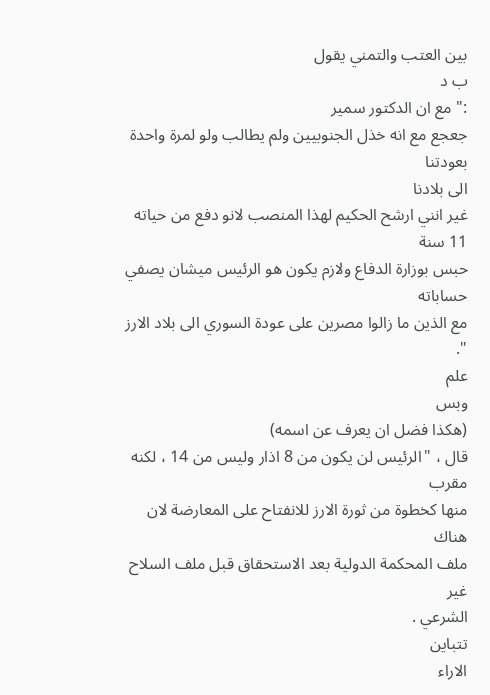بين العتب والتمني يقول
ب د
:" مع ان الدكتور سمير
جعجع مع انه خذل الجنوبيين ولم يطالب ولو لمرة واحدة بعودتنا
الى بلادنا
غير انني ارشح الحكيم لهذا المنصب لانو دفع من حياته 11 سنة
حبس بوزارة الدفاع ولازم يكون هو الرئيس ميشان يصفي حساباته
مع الذين ما زالوا مصرين على عودة السوري الى بلاد الارز
".
علم
وبس
(هكذا فضل ان يعرف عن اسمه)
قال ، "الرئيس لن يكون من 8 اذار وليس من 14 ، لكنه مقرب
منها كخطوة من ثورة الارز للانفتاح على المعارضة لان هناك
ملف المحكمة الدولية بعد الاستحقاق قبل ملف السلاح غير
الشرعي .
تتباين
الاراء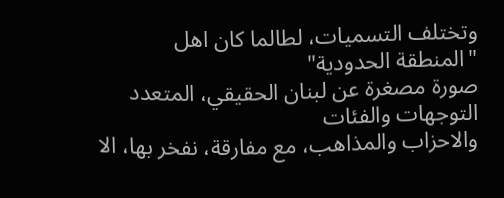وتختلف التسميات، لطالما كان اهل "المنطقة الحدودية"
صورة مصغرة عن لبنان الحقيقي، المتعدد التوجهات والفئات
والاحزاب والمذاهب، مع مفارقة، نفخر بها، الا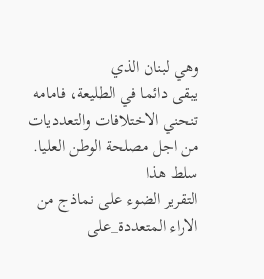وهي لبنان الذي
يبقى دائما في الطليعة، فامامه تنحني الاختلافات والتعدديات
من اجل مصلحة الوطن العليا.
سلط هذا
التقرير الضوء على نماذج من الاراء المتعددة_على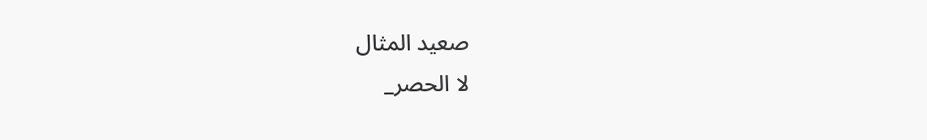صعيد المثال
لا الحصر_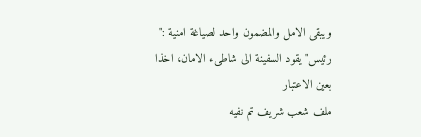ويبقى الامل والمضمون واحد لصياغة امنية :"
رئيس" يقود السفينة الى شاطىء الامان، اخذا بعين الاعتبار
ملف شعب شريف تم نفيه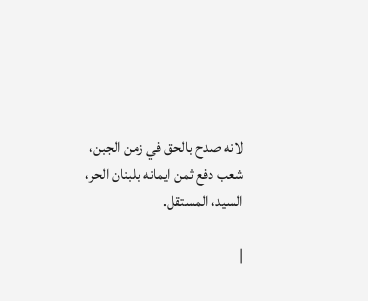لانه صدح بالحق في زمن الجبن،
شعب دفع ثمن ايمانه بلبنان الحر، السيد، المستقل.

|